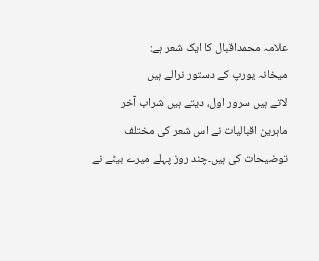علامہ محمداقبال کا ایک شعر ہے:
میخانہ یورپ کے دستور نرالے ہیں
لاتے ہیں سرور اول، دیتے ہیں شراب آخر
ماہرین اقبالیات نے اس شعر کی مختلف توضیحات کی ہیں۔چند روز پہلے میرے بیٹے نے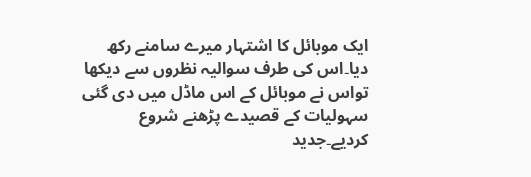ایک موبائل کا اشتہار میرے سامنے رکھ دیا۔اس کی طرف سوالیہ نظروں سے دیکھا تواس نے موبائل کے اس ماڈل میں دی گئی سہولیات کے قصیدے پڑھنے شروع کردیے۔جدید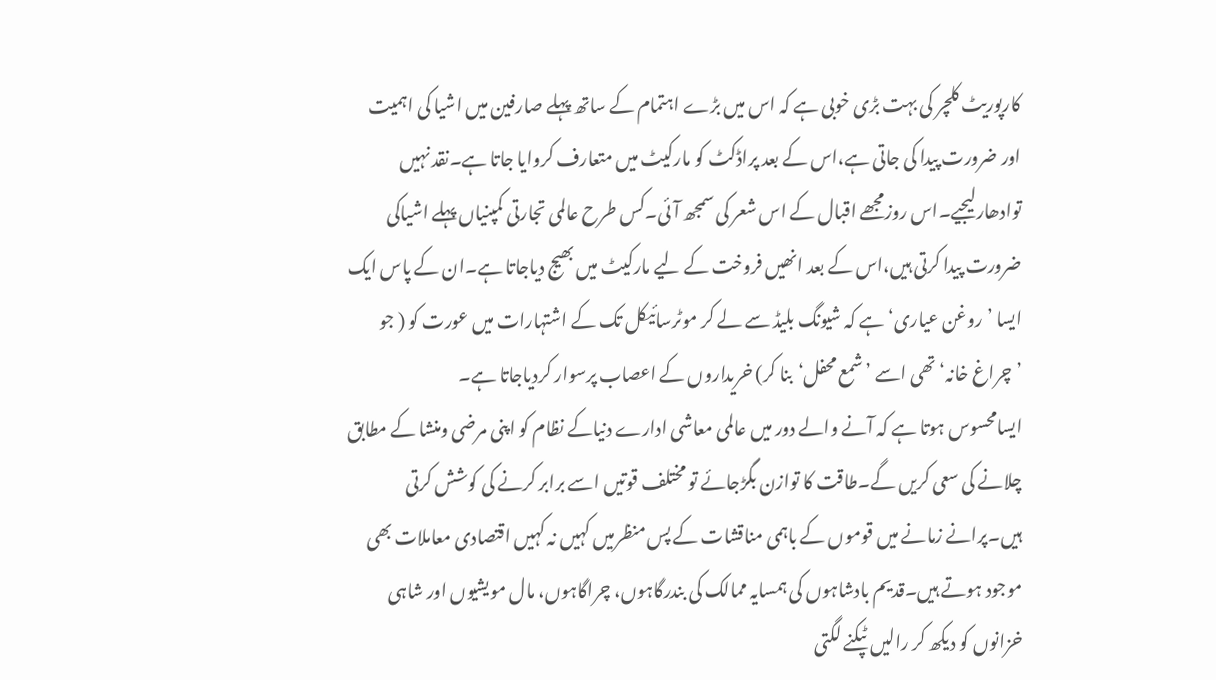کارپوریٹ کلچر کی بہت بڑی خوبی ہے کہ اس میں بڑے اہتمام کے ساتھ پہلے صارفین میں اشیا کی اہمیت اور ضرورت پیدا کی جاتی ہے،اس کے بعد پراڈکٹ کو مارکیٹ میں متعارف کروایا جاتا ہے۔نقد نہیں توادھارلیجیے۔اس روزمجھے اقبال کے اس شعر کی سمجھ آئی۔کس طرح عالمی تجارتی کمپنیاں پہلے اشیاکی ضرورت پیدا کرتی ہیں،اس کے بعد انھیں فروخت کے لیے مارکیٹ میں بھیج دیاجاتا ہے۔ان کے پاس ایک ایسا ’روغن عیاری‘ ہے کہ شیونگ بلیڈ سے لے کر موٹرسائیکل تک کے اشتہارات میں عورت کو ( جو ’چراغ خانہ‘تھی اسے ’شمع محفل‘بنا کر) خریداروں کے اعصاب پرسوار کردیاجاتا ہے۔
ایسامحسوس ہوتا ہے کہ آنے والے دور میں عالمی معاشی ادارے دنیاکے نظام کو اپنی مرضی ومنشا کے مطابق چلانے کی سعی کریں گے۔طاقت کا توازن بگڑجائے تو مختلف قوتیں اسے برابر کرنے کی کوشش کرتی ہیں۔پرانے زمانے میں قوموں کے باہمی مناقشات کے پس منظرمیں کہیں نہ کہیں اقتصادی معاملات بھی موجود ہوتے ہیں۔قدیم بادشاہوں کی ہمسایہ ممالک کی بندرگاہوں، چراگاہوں، مال مویشیوں اور شاہی خزانوں کو دیکھ کر رالیں ٹپکنے لگتی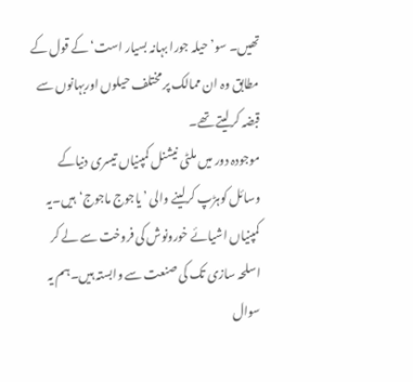تھیں۔ سو’حیلہ جورا بہانہ بسیار است‘کے قول کے مطابق وہ ان ممالک پر مختلف حیلوں اوربہانوں سے قبضہ کرلیتے تھے۔
موجودہ دور میں ملٹی نیشنل کمپنیاں تیسری دنیاکے وسائل کوہڑپ کرلینے والی ’یاجوج ماجوج‘ہیں۔یہ کمپنیاں اشیائے خورونوش کی فروخت سے لے کر اسلحہ سازی تک کی صنعت سے وابستہ ہیں۔ہم یہ سوال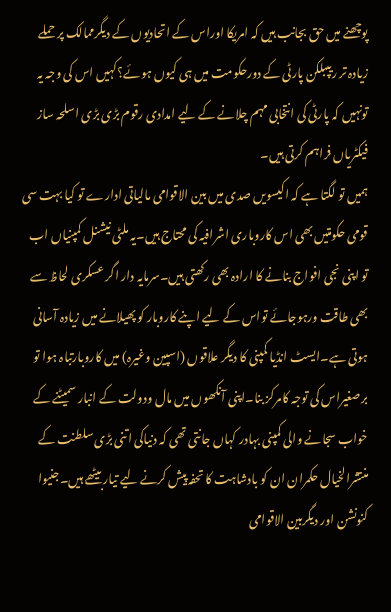پوچھنے میں حق بجانب ہیں کہ امریکا اوراس کے اتحادیوں کے دیگرممالک پر حملے زیادہ تر ریپبلکن پارٹی کے دورحکومت میں ہی کیوں ہوئے؟کہیں اس کی وجہ یہ تونہیں کہ پارٹی کی انتخابی مہم چلانے کے لیے امدادی رقوم بڑی بڑی اسلحہ ساز فیکٹریاں فراہم کرتی ہیں۔
ہمیں تو لگتا ہے کہ اکیسویں صدی میں بین الاقوامی مالیاتی ادارے تو کیا بہت سی قومی حکومتیں بھی اس کاروباری اشرافیہ کی محتاج ہیں۔یہ ملٹی نیشنل کمپنیاں اب تو اپنی نجی افواج بنانے کا ارادہ بھی رکھتی ہیں۔سرمایہ دار اگر عسکری لحاظ سے بھی طاقت ورہوجائے تواس کے لیے اپنے کاروبار کو پھیلانے میں زیادہ آسانی ہوتی ہے۔ایسٹ انڈیا کمپنی کا دیگر علاقوں (اسپین وغیرہ) میں کاروبارتباہ ہوا تو برصغیراس کی توجہ کامرکز بنا۔اپنی آنکھوں میں مال ودولت کے انبار سمیٹنے کے خواب سجانے والی کمپنی بہادر کہاں جانتی تھی کہ دنیاکی اتنی بڑی سلطنت کے منتشرالخیال حکمران ان کو بادشاہت کا تحفہ پیش کرنے لیے تیاربیٹھے ہیں۔جنیوا کنونشن اور دیگربین الاقوامی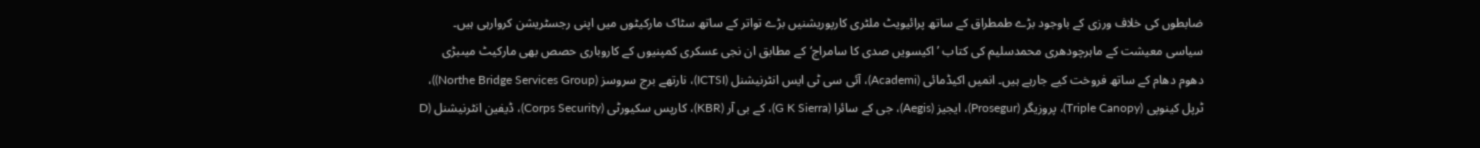ضابطوں کی خلاف ورزی کے باوجود بڑے طمطراق کے ساتھ پرائیویٹ ملٹری کارپوریشنیں بڑے تواتر کے ساتھ سٹاک مارکیٹوں میں اپنی رجسٹریشن کروارہی ہیں۔
سیاسی معیشت کے ماہرچودھری محمدسلیم کی کتاب ’اکیسویں صدی کا سامراج‘کے مطابق ان نجی عسکری کمپنیوں کے کاروباری حصص بھی مارکیٹ میںبڑی دھوم دھام کے ساتھ فروخت کیے جارہے ہیں۔ انمیں اکیڈمائی (Academi)، آئی سی ٹی ایس انٹرنیشنل (ICTSI)، نارتھے برج سروسز (Northe Bridge Services Group))، ٹرپل کینوپی (Triple Canopy)، پروزیگر (Prosegur)، ایجیز (Aegis)، جی کے سائرا (G K Sierra)، کے بی آر (KBR)، کارپس سکیورٹی (Corps Security)، ڈیفین انٹرنیشنل (D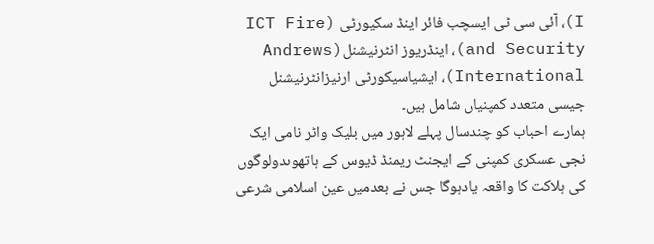I)، آئی سی ٹی ایسچب فائر اینڈ سکیورٹی (ICT Fire and Security)، اینڈریوز انٹرنیشنل(Andrews International)، ایشیاسیکورٹی ارنیزانٹرنیشنل جیسی متعدد کمپنیاں شامل ہیں۔
ہمارے احباب کو چندسال پہلے لاہور میں بلیک واٹر نامی ایک نجی عسکری کمپنی کے ایجنٹ ریمنڈ ڈیوس کے ہاتھوںدولوگوں کی ہلاکت کا واقعہ یادہوگا جس نے بعدمیں عین اسلامی شرعی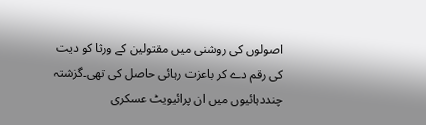اصولوں کی روشنی میں مقتولین کے ورثا کو دیت کی رقم دے کر باعزت رہائی حاصل کی تھی۔گزشتہ چنددہائیوں میں ان پرائیویٹ عسکری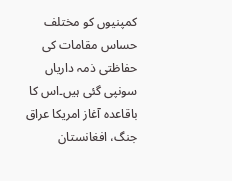کمپنیوں کو مختلف حساس مقامات کی حفاظتی ذمہ داریاں سونپی گئی ہیں۔اس کا باقاعدہ آغاز امریکا عراق جنگ، افغانستان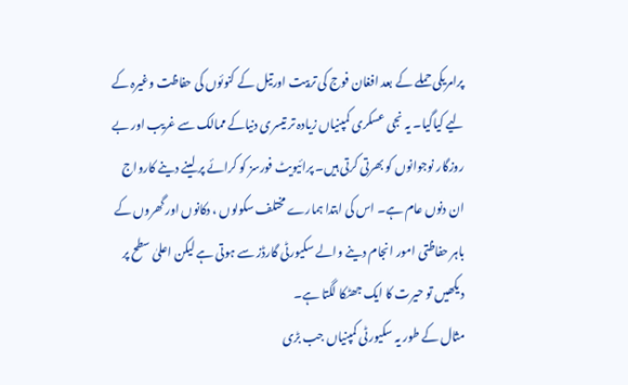پرامریکی حملے کے بعد افغان فوج کی تربیت اورتیل کے کنوئوں کی حفاظت وغیرہ کے لیے کیاگیا۔ یہ نجی عسکری کمپنیاں زیادہ تر تیسری دنیاکے ممالک سے غریب اور بے روزگار نوجوانوں کو بھرتی کرتی ہیں۔ پرائیویٹ فورسز کو کرائے پر لینے دینے کارواج ان دنوں عام ہے۔ اس کی ابتدا ہمارے مختلف سکولوں ، دکانوں اور گھروں کے باہر حفاظتی امور انجام دینے والے سکیورٹی گارڈز سے ہوتی ہے لیکن اعلیٰ سطح پر دیکھیں تو حیرت کا ایک جھٹکا لگتا ہے۔
مثال کے طور یہ سکیورٹی کمپنیاں جب بڑی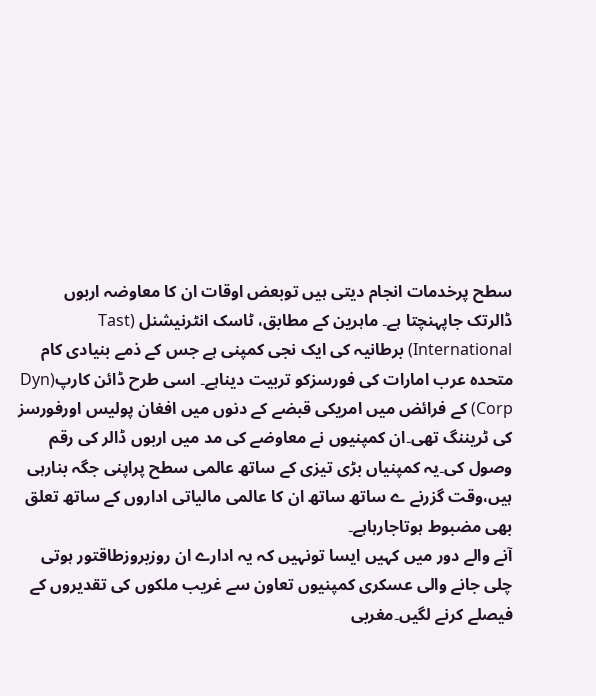سطح پرخدمات انجام دیتی ہیں توبعض اوقات ان کا معاوضہ اربوں ڈالرتک جاپہنچتا ہے۔ ماہرین کے مطابق، ٹاسک انٹرنیشنل (Tast International) برطانیہ کی ایک نجی کمپنی ہے جس کے ذمے بنیادی کام متحدہ عرب امارات کی فورسزکو تربیت دیناہے۔ اسی طرح ڈائن کارپ(Dyn Corp) کے فرائض میں امریکی قبضے کے دنوں میں افغان پولیس اورفورسز کی ٹریننگ تھی۔ان کمپنیوں نے معاوضے کی مد میں اربوں ڈالر کی رقم وصول کی۔یہ کمپنیاں بڑی تیزی کے ساتھ عالمی سطح پراپنی جگہ بنارہی ہیں،وقت گزرنے ے ساتھ ساتھ ان کا عالمی مالیاتی اداروں کے ساتھ تعلق بھی مضبوط ہوتاجارہاہے۔
آنے والے دور میں کہیں ایسا تونہیں کہ یہ ادارے ان روزبروزطاقتور ہوتی چلی جانے والی عسکری کمپنیوں تعاون سے غریب ملکوں کی تقدیروں کے فیصلے کرنے لگیں۔مغربی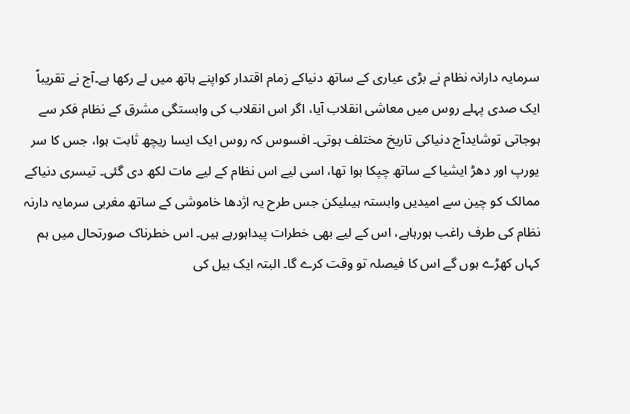سرمایہ دارانہ نظام نے بڑی عیاری کے ساتھ دنیاکے زمام اقتدار کواپنے ہاتھ میں لے رکھا ہے۔آج نے تقریباً ایک صدی پہلے روس میں معاشی انقلاب آیا، اگر اس انقلاب کی وابستگی مشرق کے نظام فکر سے ہوجاتی توشایدآج دنیاکی تاریخ مختلف ہوتی۔ افسوس کہ روس ایک ایسا ریچھ ثابت ہوا، جس کا سر یورپ اور دھڑ ایشیا کے ساتھ چپکا ہوا تھا، اسی لیے اس نظام کے لیے مات لکھ دی گئی۔ تیسری دنیاکے ممالک کو چین سے امیدیں وابستہ ہیںلیکن جس طرح یہ اژدھا خاموشی کے ساتھ مغربی سرمایہ دارنہ نظام کی طرف راغب ہورہاہے، اس کے لیے بھی خطرات پیداہورہے ہیں۔ اس خطرناک صورتحال میں ہم کہاں کھڑے ہوں گے اس کا فیصلہ تو وقت کرے گا۔ البتہ ایک بیل کی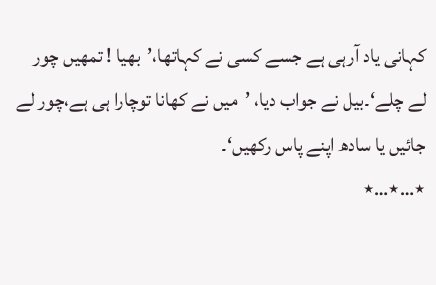کہانی یاد آرہی ہے جسے کسی نے کہاتھا،’بھیا ! تمھیں چور لے چلے‘۔بیل نے جواب دیا، ’میں نے کھانا توچارا ہی ہے،چور لے جائیں یا سادھ اپنے پاس رکھیں‘۔
٭…٭…٭